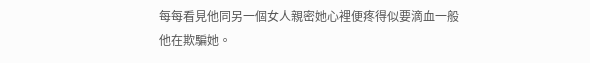每每看見他同另一個女人親密她心裡便疼得似要滴血一般
他在欺騙她。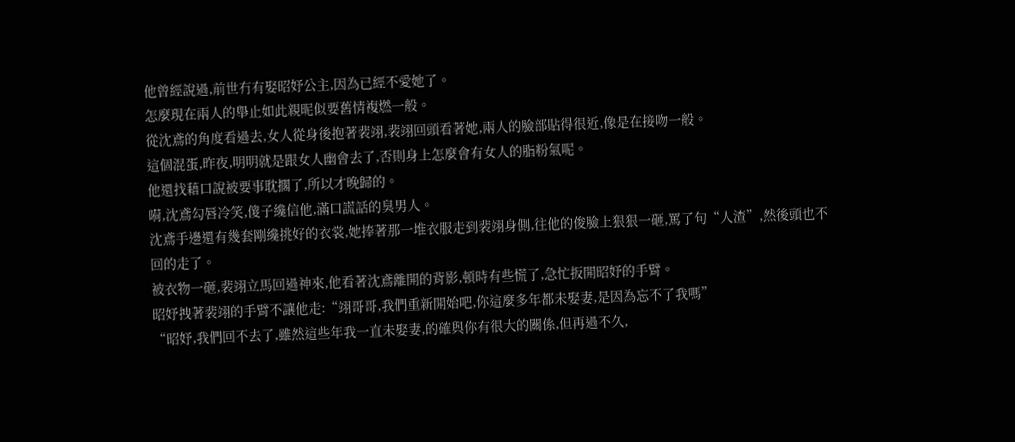他曾經說過,前世冇有娶昭妤公主,因為已經不愛她了。
怎麼現在兩人的舉止如此親昵似要舊情複燃一般。
從沈鳶的角度看過去,女人從身後抱著裴翊,裴翊回頭看著她,兩人的臉部貼得很近,像是在接吻一般。
這個混蛋,昨夜,明明就是跟女人幽會去了,否則身上怎麼會有女人的脂粉氣呢。
他還找藉口說被要事耽擱了,所以才晚歸的。
嗬,沈鳶勾唇冷笑,傻子纔信他,滿口謊話的臭男人。
沈鳶手邊還有幾套剛纔挑好的衣裳,她捧著那一堆衣服走到裴翊身側,往他的俊臉上狠狠一砸,罵了句“人渣”,然後頭也不回的走了。
被衣物一砸,裴翊立馬回過神來,他看著沈鳶離開的背影,頓時有些慌了,急忙扳開昭妤的手臂。
昭妤拽著裴翊的手臂不讓他走:“翊哥哥,我們重新開始吧,你這麼多年都未娶妻,是因為忘不了我嗎”
“昭妤,我們回不去了,雖然這些年我一直未娶妻,的確與你有很大的關係,但再過不久,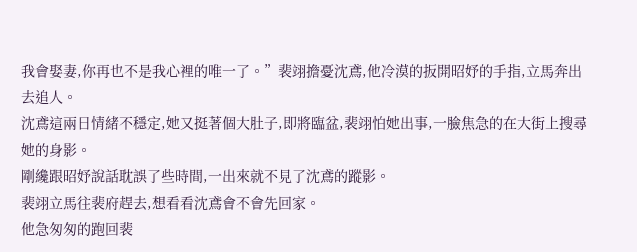我會娶妻,你再也不是我心裡的唯一了。”裴翊擔憂沈鳶,他冷漠的扳開昭妤的手指,立馬奔出去追人。
沈鳶這兩日情緒不穩定,她又挺著個大肚子,即將臨盆,裴翊怕她出事,一臉焦急的在大街上搜尋她的身影。
剛纔跟昭妤說話耽誤了些時間,一出來就不見了沈鳶的蹤影。
裴翊立馬往裴府趕去,想看看沈鳶會不會先回家。
他急匆匆的跑回裴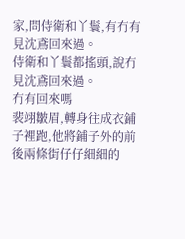家,問侍衛和丫鬟,有冇有見沈鳶回來過。
侍衛和丫鬟都搖頭,說冇見沈鳶回來過。
冇有回來嗎
裴翊皺眉,轉身往成衣鋪子裡跑,他將鋪子外的前後兩條街仔仔細細的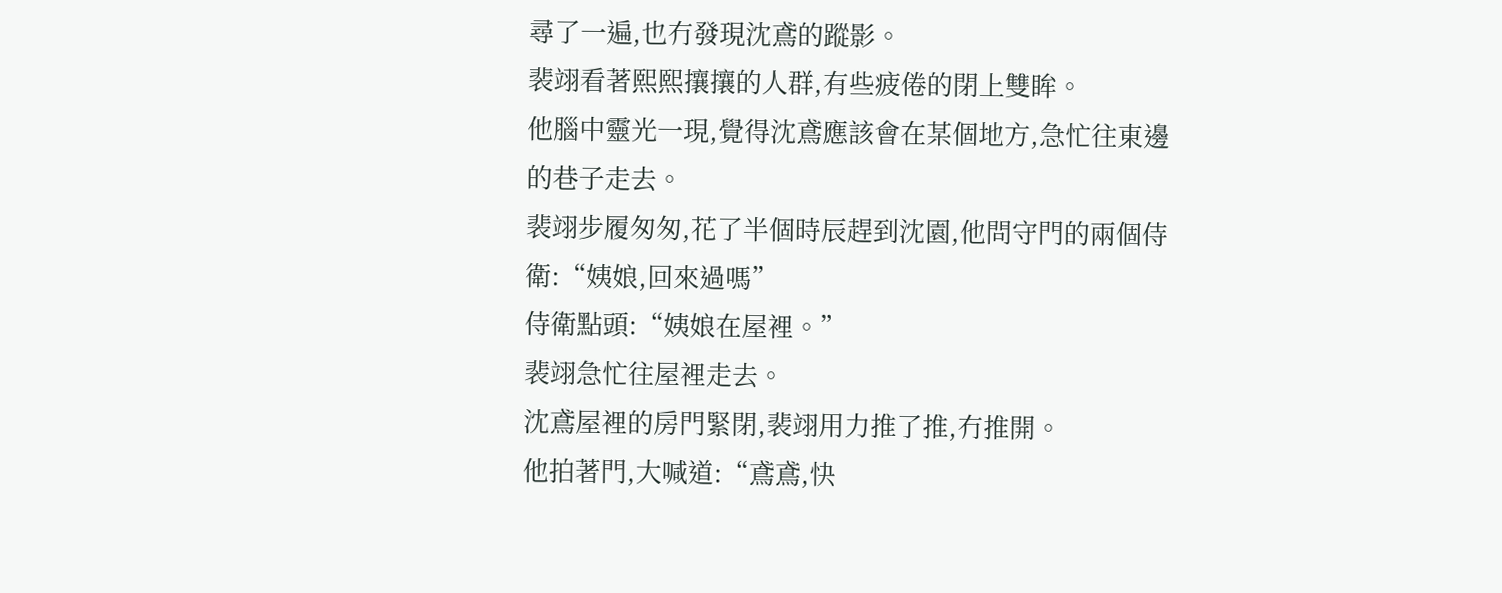尋了一遍,也冇發現沈鳶的蹤影。
裴翊看著熙熙攘攘的人群,有些疲倦的閉上雙眸。
他腦中靈光一現,覺得沈鳶應該會在某個地方,急忙往東邊的巷子走去。
裴翊步履匆匆,花了半個時辰趕到沈園,他問守門的兩個侍衛:“姨娘,回來過嗎”
侍衛點頭:“姨娘在屋裡。”
裴翊急忙往屋裡走去。
沈鳶屋裡的房門緊閉,裴翊用力推了推,冇推開。
他拍著門,大喊道:“鳶鳶,快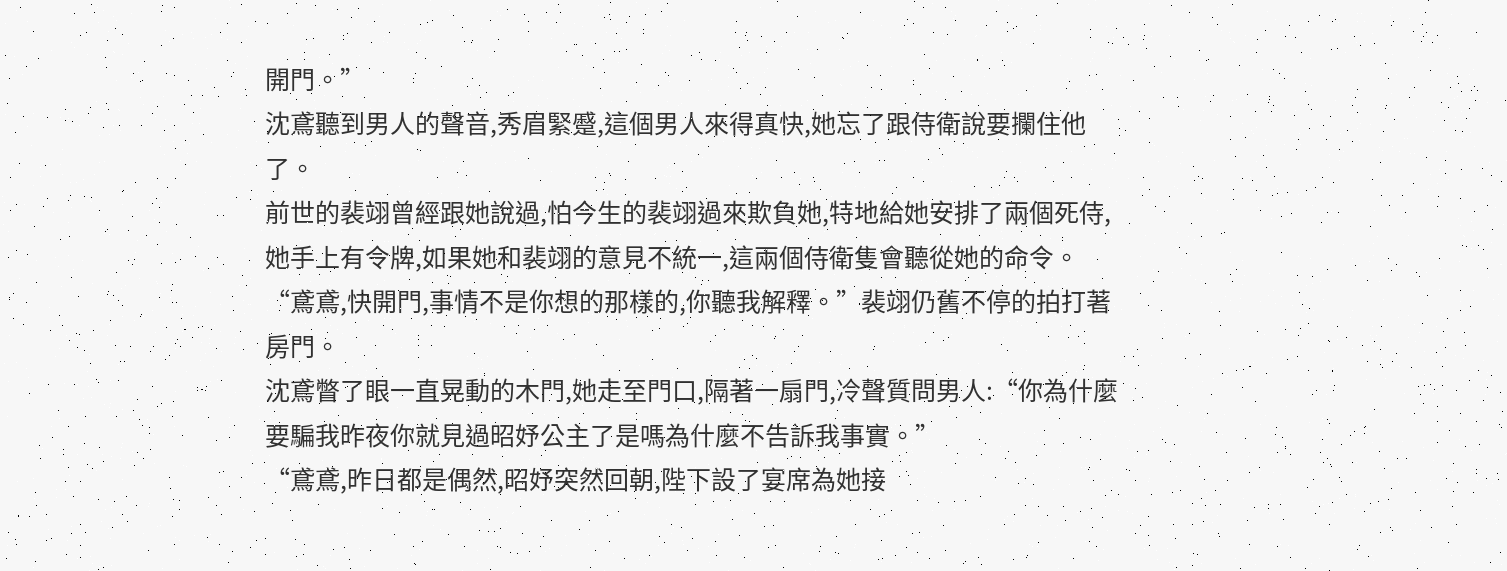開門。”
沈鳶聽到男人的聲音,秀眉緊蹙,這個男人來得真快,她忘了跟侍衛說要攔住他了。
前世的裴翊曾經跟她說過,怕今生的裴翊過來欺負她,特地給她安排了兩個死侍,她手上有令牌,如果她和裴翊的意見不統一,這兩個侍衛隻會聽從她的命令。
“鳶鳶,快開門,事情不是你想的那樣的,你聽我解釋。”裴翊仍舊不停的拍打著房門。
沈鳶瞥了眼一直晃動的木門,她走至門口,隔著一扇門,冷聲質問男人:“你為什麼要騙我昨夜你就見過昭妤公主了是嗎為什麼不告訴我事實。”
“鳶鳶,昨日都是偶然,昭妤突然回朝,陛下設了宴席為她接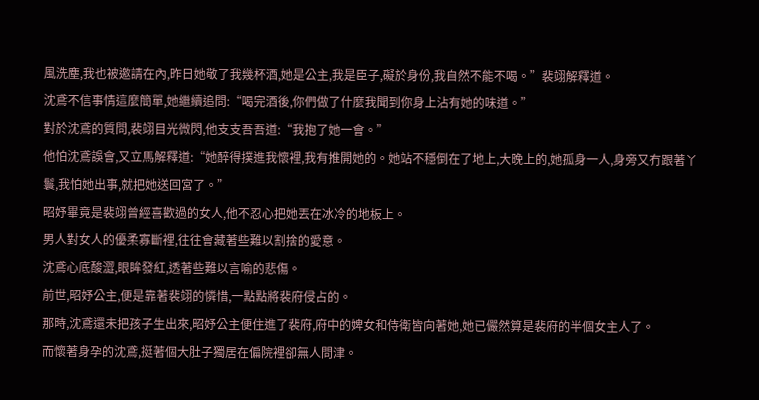風洗塵,我也被邀請在內,昨日她敬了我幾杯酒,她是公主,我是臣子,礙於身份,我自然不能不喝。”裴翊解釋道。
沈鳶不信事情這麼簡單,她繼續追問:“喝完酒後,你們做了什麼我聞到你身上沾有她的味道。”
對於沈鳶的質問,裴翊目光微閃,他支支吾吾道:“我抱了她一會。”
他怕沈鳶誤會,又立馬解釋道:“她醉得撲進我懷裡,我有推開她的。她站不穩倒在了地上,大晚上的,她孤身一人,身旁又冇跟著丫鬟,我怕她出事,就把她送回宮了。”
昭妤畢竟是裴翊曾經喜歡過的女人,他不忍心把她丟在冰冷的地板上。
男人對女人的優柔寡斷裡,往往會藏著些難以割捨的愛意。
沈鳶心底酸澀,眼眸發紅,透著些難以言喻的悲傷。
前世,昭妤公主,便是靠著裴翊的憐惜,一點點將裴府侵占的。
那時,沈鳶還未把孩子生出來,昭妤公主便住進了裴府,府中的婢女和侍衛皆向著她,她已儼然算是裴府的半個女主人了。
而懷著身孕的沈鳶,挺著個大肚子獨居在偏院裡卻無人問津。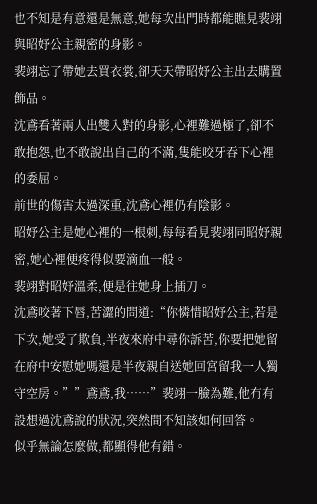也不知是有意還是無意,她每次出門時都能瞧見裴翊與昭妤公主親密的身影。
裴翊忘了帶她去買衣裳,卻天天帶昭妤公主出去購置飾品。
沈鳶看著兩人出雙入對的身影,心裡難過極了,卻不敢抱怨,也不敢說出自己的不滿,隻能咬牙吞下心裡的委屈。
前世的傷害太過深重,沈鳶心裡仍有陰影。
昭妤公主是她心裡的一根刺,每每看見裴翊同昭妤親密,她心裡便疼得似要滴血一般。
裴翊對昭妤溫柔,便是往她身上插刀。
沈鳶咬著下唇,苦澀的問道:“你憐惜昭妤公主,若是下次,她受了欺負,半夜來府中尋你訴苦,你要把她留在府中安慰她嗎還是半夜親自送她回宮留我一人獨守空房。””鳶鳶,我……”裴翊一臉為難,他冇有設想過沈鳶說的狀況,突然間不知該如何回答。
似乎無論怎麼做,都顯得他有錯。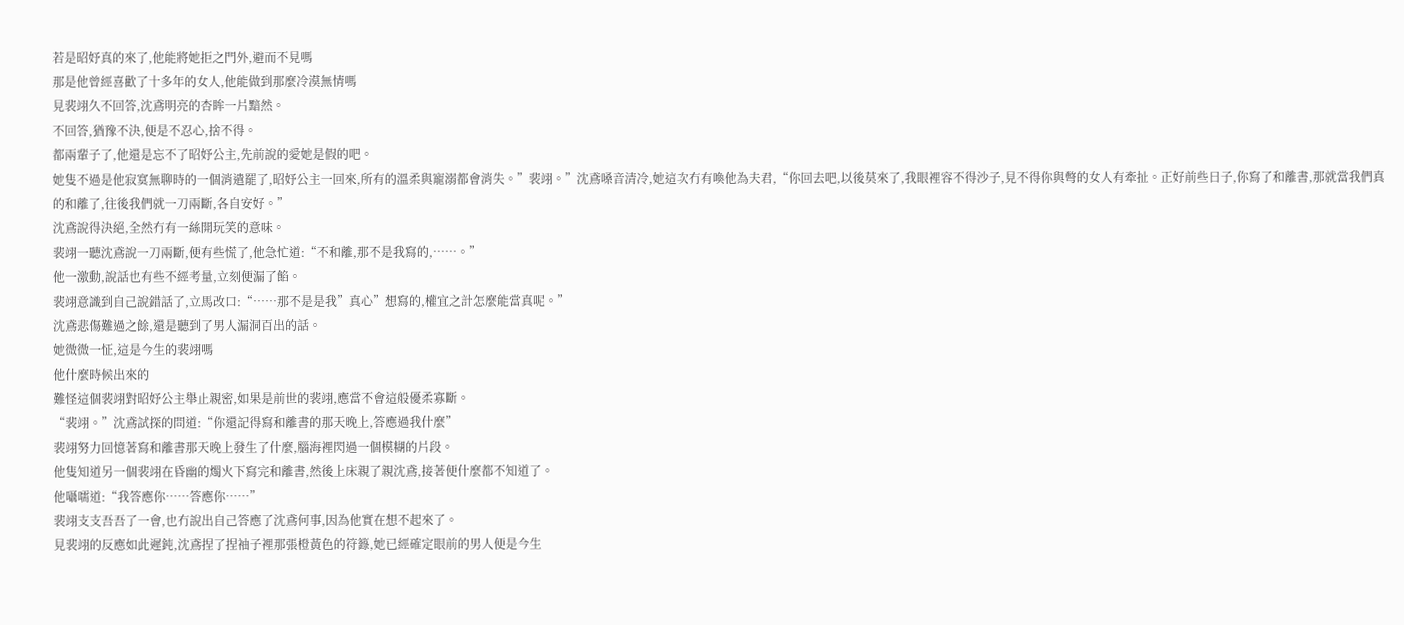若是昭妤真的來了,他能將她拒之門外,避而不見嗎
那是他曾經喜歡了十多年的女人,他能做到那麼冷漠無情嗎
見裴翊久不回答,沈鳶明亮的杏眸一片黯然。
不回答,猶豫不決,便是不忍心,捨不得。
都兩輩子了,他還是忘不了昭妤公主,先前說的愛她是假的吧。
她隻不過是他寂寞無聊時的一個消遣罷了,昭妤公主一回來,所有的溫柔與寵溺都會消失。”裴翊。”沈鳶嗓音清冷,她這次冇有喚他為夫君,“你回去吧,以後莫來了,我眼裡容不得沙子,見不得你與彆的女人有牽扯。正好前些日子,你寫了和離書,那就當我們真的和離了,往後我們就一刀兩斷,各自安好。”
沈鳶說得決絕,全然冇有一絲開玩笑的意味。
裴翊一聽沈鳶說一刀兩斷,便有些慌了,他急忙道:“不和離,那不是我寫的,……。”
他一激動,說話也有些不經考量,立刻便漏了餡。
裴翊意識到自己說錯話了,立馬改口:“……那不是是我”真心”想寫的,權宜之計怎麼能當真呢。”
沈鳶悲傷難過之餘,還是聽到了男人漏洞百出的話。
她微微一怔,這是今生的裴翊嗎
他什麼時候出來的
難怪這個裴翊對昭妤公主舉止親密,如果是前世的裴翊,應當不會這般優柔寡斷。
“裴翊。”沈鳶試探的問道:“你還記得寫和離書的那天晚上,答應過我什麼”
裴翊努力回憶著寫和離書那天晚上發生了什麼,腦海裡閃過一個模糊的片段。
他隻知道另一個裴翊在昏幽的燭火下寫完和離書,然後上床親了親沈鳶,接著便什麼都不知道了。
他囁嚅道:“我答應你……答應你……”
裴翊支支吾吾了一會,也冇說出自己答應了沈鳶何事,因為他實在想不起來了。
見裴翊的反應如此遲鈍,沈鳶捏了捏袖子裡那張橙黃色的符籙,她已經確定眼前的男人便是今生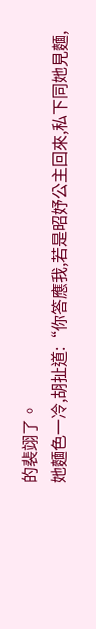的裴翊了。
她麵色一冷,胡扯道:“你答應我,若是昭妤公主回來,私下同她見麵,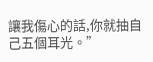讓我傷心的話,你就抽自己五個耳光。”